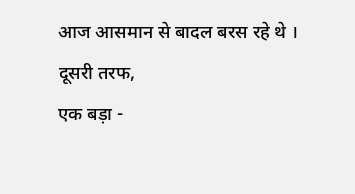आज आसमान से बादल बरस रहे थे ।
दूसरी तरफ,
एक बड़ा -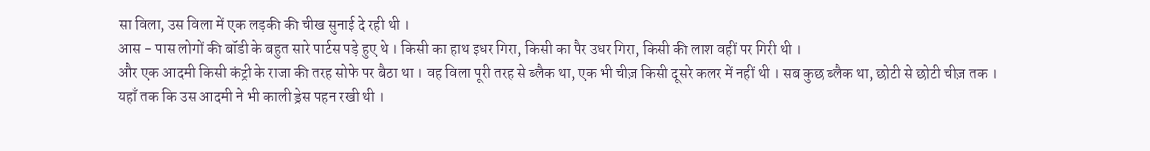सा विला, उस विला में एक लड़की की चीख सुनाई दे रही थी ।
आस - पास लोगों की बॉडी के बहुत सारे पार्टस पड़े हुए थे । किसी का हाथ इधर गिरा, किसी का पैर उधर गिरा, किसी की लाश वहीं पर गिरी थी ।
और एक आदमी किसी कंट्री के राजा की तरह सोफे पर बैठा था । वह विला पूरी तरह से ब्लैक था, एक भी चीज़ किसी दूसरे कलर में नहीं थी । सब कुछ ब्लैक था, छोटी से छोटी चीज़ तक ।
यहाँ तक कि उस आदमी ने भी काली ड्रेस पहन रखी थी ।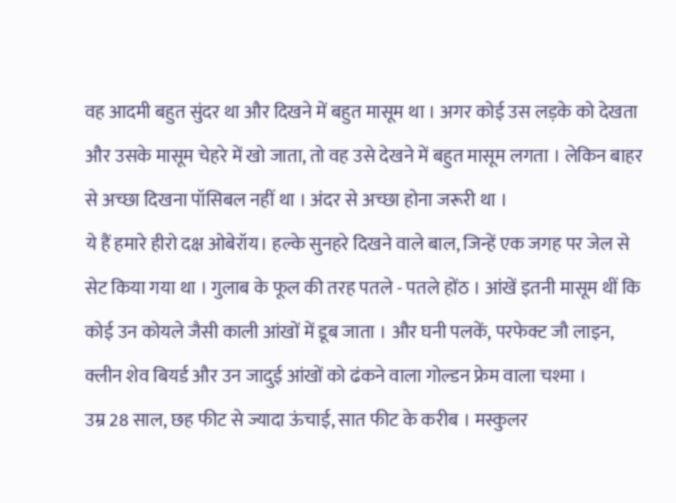वह आदमी बहुत सुंदर था और दिखने में बहुत मासूम था । अगर कोई उस लड़के को देखता और उसके मासूम चेहरे में खो जाता, तो वह उसे देखने में बहुत मासूम लगता । लेकिन बाहर से अच्छा दिखना पॉसिबल नहीं था । अंदर से अच्छा होना जरूरी था ।
ये हैं हमारे हीरो दक्ष ओबेरॉय। हल्के सुनहरे दिखने वाले बाल, जिन्हें एक जगह पर जेल से सेट किया गया था । गुलाब के फूल की तरह पतले - पतले होंठ । आंखें इतनी मासूम थीं कि कोई उन कोयले जैसी काली आंखों में डूब जाता । और घनी पलकें, परफेक्ट जौ लाइन, क्लीन शेव बियर्ड और उन जादुई आंखों को ढंकने वाला गोल्डन फ्रेम वाला चश्मा ।
उम्र 28 साल, छह फीट से ज्यादा ऊंचाई, सात फीट के करीब । मस्कुलर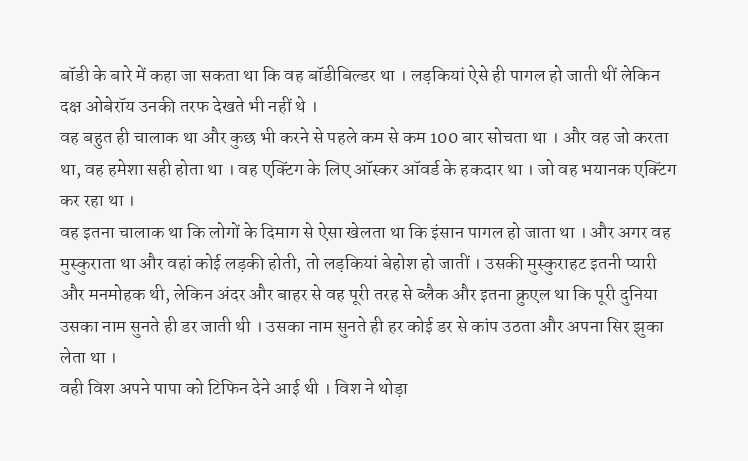बॉडी के बारे में कहा जा सकता था कि वह बॉडीबिल्डर था । लड़कियां ऐसे ही पागल हो जाती थीं लेकिन दक्ष ओबेरॉय उनकी तरफ देखते भी नहीं थे ।
वह बहुत ही चालाक था और कुछ भी करने से पहले कम से कम 100 बार सोचता था । और वह जो करता था, वह हमेशा सही होता था । वह एक्टिंग के लिए ऑस्कर ऑवर्ड के हकदार था । जो वह भयानक एक्टिंग कर रहा था ।
वह इतना चालाक था कि लोगों के दिमाग से ऐसा खेलता था कि इंसान पागल हो जाता था । और अगर वह मुस्कुराता था और वहां कोई लड़की होती, तो लड़कियां बेहोश हो जातीं । उसकी मुस्कुराहट इतनी प्यारी और मनमोहक थी, लेकिन अंदर और बाहर से वह पूरी तरह से ब्लैक और इतना क्रुएल था कि पूरी दुनिया उसका नाम सुनते ही डर जाती थी । उसका नाम सुनते ही हर कोई डर से कांप उठता और अपना सिर झुका लेता था ।
वही विश अपने पापा को टिफिन देने आई थी । विश ने थोड़ा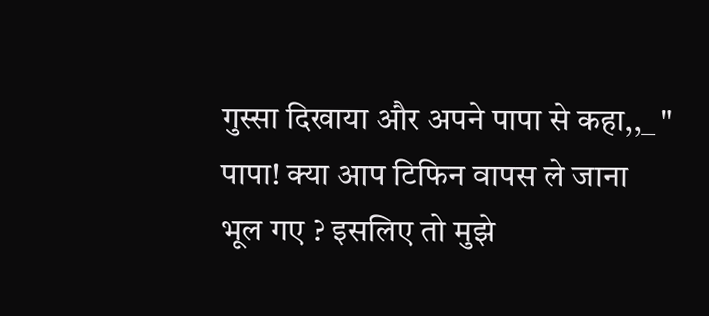गुस्सा दिखाया और अपने पापा से कहा,,_ " पापा! क्या आप टिफिन वापस ले जाना भूल गए ? इसलिए तो मुझे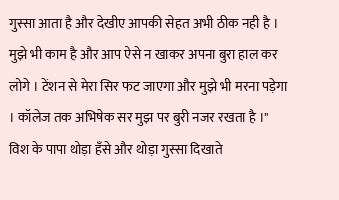गुस्सा आता है और देखीए आपकी सेहत अभी ठीक नही है । मुझे भी काम है और आप ऐसे न खाकर अपना बुरा हाल कर लोगे । टेंशन से मेरा सिर फट जाएगा और मुझे भी मरना पड़ेगा । कॉलेज तक अभिषेक सर मुझ पर बुरी नजर रखता है ।"
विश के पापा थोड़ा हँसे और थोड़ा गुस्सा दिखाते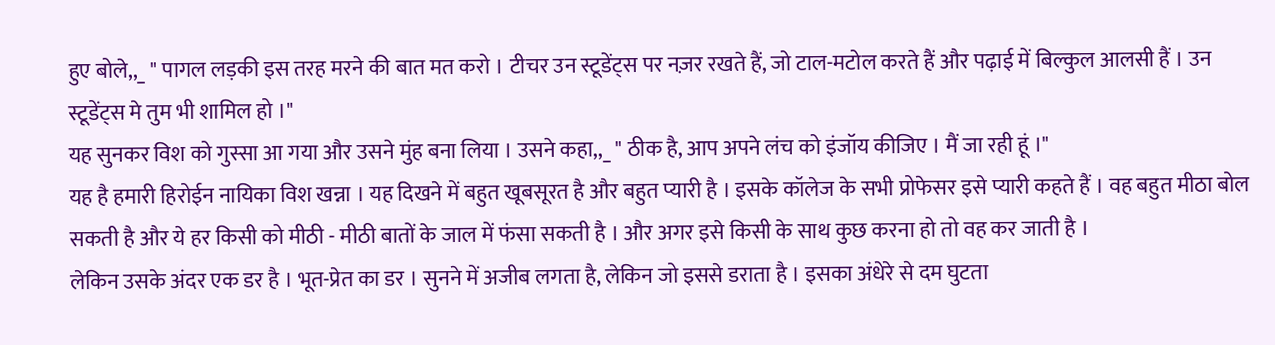हुए बोले,,_ " पागल लड़की इस तरह मरने की बात मत करो । टीचर उन स्टूडेंट्स पर नज़र रखते हैं, जो टाल-मटोल करते हैं और पढ़ाई में बिल्कुल आलसी हैं । उन स्टूडेंट्स मे तुम भी शामिल हो ।"
यह सुनकर विश को गुस्सा आ गया और उसने मुंह बना लिया । उसने कहा,,_ " ठीक है, आप अपने लंच को इंजॉय कीजिए । मैं जा रही हूं ।"
यह है हमारी हिरोईन नायिका विश खन्ना । यह दिखने में बहुत खूबसूरत है और बहुत प्यारी है । इसके कॉलेज के सभी प्रोफेसर इसे प्यारी कहते हैं । वह बहुत मीठा बोल सकती है और ये हर किसी को मीठी - मीठी बातों के जाल में फंसा सकती है । और अगर इसे किसी के साथ कुछ करना हो तो वह कर जाती है ।
लेकिन उसके अंदर एक डर है । भूत-प्रेत का डर । सुनने में अजीब लगता है, लेकिन जो इससे डराता है । इसका अंधेरे से दम घुटता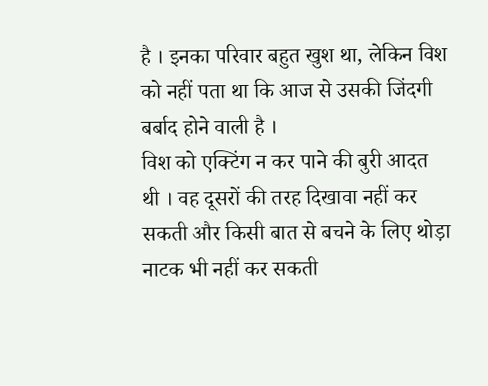है । इनका परिवार बहुत खुश था, लेकिन विश को नहीं पता था कि आज से उसकी जिंदगी बर्बाद होने वाली है ।
विश को एक्टिंग न कर पाने की बुरी आदत थी । वह दूसरों की तरह दिखावा नहीं कर सकती और किसी बात से बचने के लिए थोड़ा नाटक भी नहीं कर सकती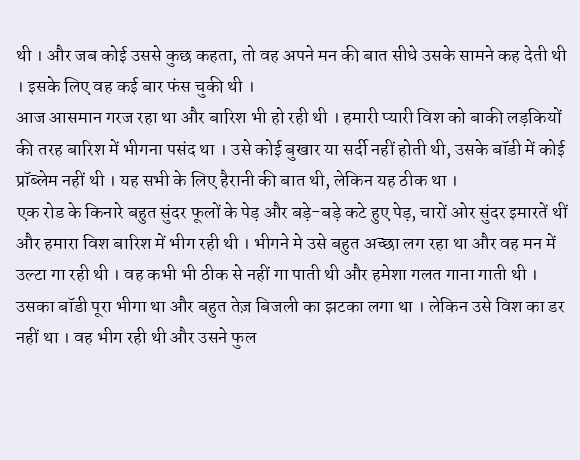थी । और जब कोई उससे कुछ कहता, तो वह अपने मन की बात सीधे उसके सामने कह देती थी । इसके लिए वह कई बार फंस चुकी थी ।
आज आसमान गरज रहा था और बारिश भी हो रही थी । हमारी प्यारी विश को बाकी लड़कियों की तरह बारिश में भीगना पसंद था । उसे कोई बुखार या सर्दी नहीं होती थी, उसके बॉडी में कोई प्रॉब्लेम नहीं थी । यह सभी के लिए हैरानी की बात थी, लेकिन यह ठीक था ।
एक रोड के किनारे बहुत सुंदर फूलों के पेड़ और बड़े-बड़े कटे हुए पेड़, चारों ओर सुंदर इमारतें थीं और हमारा विश बारिश में भीग रही थी । भीगने मे उसे बहुत अच्छा लग रहा था और वह मन में उल्टा गा रही थी । वह कभी भी ठीक से नहीं गा पाती थी और हमेशा गलत गाना गाती थी ।
उसका बॉडी पूरा भीगा था और बहुत तेज़ बिजली का झटका लगा था । लेकिन उसे विश का डर नहीं था । वह भीग रही थी और उसने फुल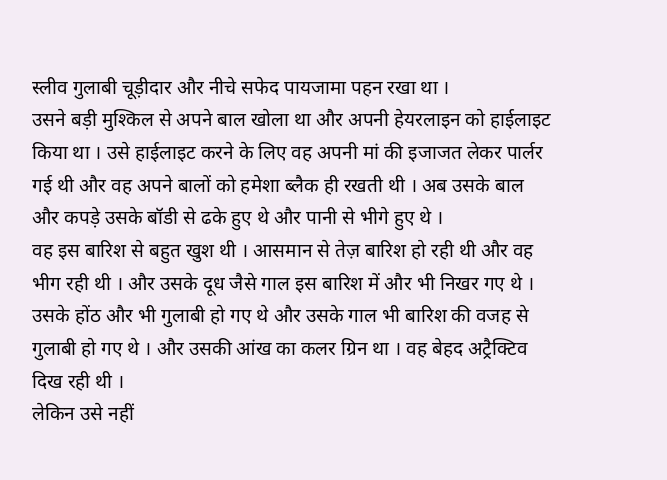स्लीव गुलाबी चूड़ीदार और नीचे सफेद पायजामा पहन रखा था ।
उसने बड़ी मुश्किल से अपने बाल खोला था और अपनी हेयरलाइन को हाईलाइट किया था । उसे हाईलाइट करने के लिए वह अपनी मां की इजाजत लेकर पार्लर गई थी और वह अपने बालों को हमेशा ब्लैक ही रखती थी । अब उसके बाल और कपड़े उसके बॉडी से ढके हुए थे और पानी से भीगे हुए थे ।
वह इस बारिश से बहुत खुश थी । आसमान से तेज़ बारिश हो रही थी और वह भीग रही थी । और उसके दूध जैसे गाल इस बारिश में और भी निखर गए थे । उसके होंठ और भी गुलाबी हो गए थे और उसके गाल भी बारिश की वजह से गुलाबी हो गए थे । और उसकी आंख का कलर ग्रिन था । वह बेहद अट्रैक्टिव दिख रही थी ।
लेकिन उसे नहीं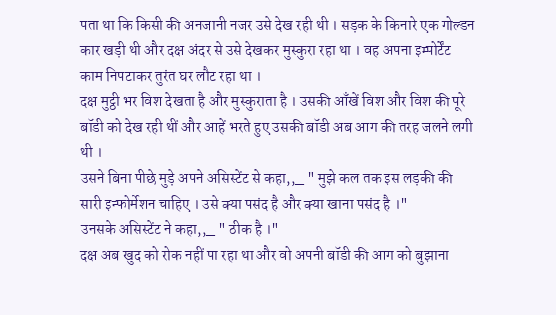पता था कि किसी की अनजानी नजर उसे देख रही थी । सड़क के किनारे एक गोल्डन कार खड़ी थी और दक्ष अंदर से उसे देखकर मुस्कुरा रहा था । वह अपना इम्पोर्टेंट काम निपटाकर तुरंत घर लौट रहा था ।
दक्ष मुट्ठी भर विश देखता है और मुस्कुराता है । उसकी आँखें विश और विश की पूरे बॉडी को देख रही थीं और आहें भरते हुए उसकी बॉडी अब आग की तरह जलने लगी थी ।
उसने बिना पीछे मुड़े अपने असिस्टेंट से कहा,,_ " मुझे कल तक इस लड़की की सारी इन्फोर्मेशन चाहिए । उसे क्या पसंद है और क्या खाना पसंद है ।"
उनसके असिस्टेंट ने कहा,,_ " ठीक है ।"
दक्ष अब खुद को रोक नहीं पा रहा था और वो अपनी बॉडी की आग को बुझाना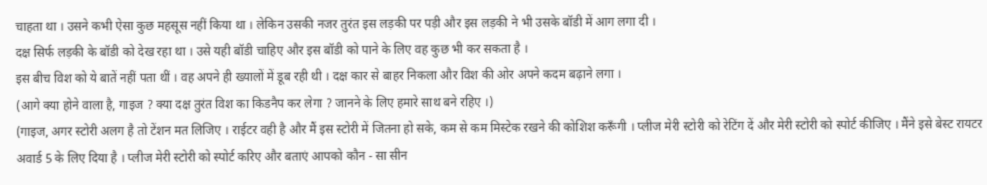चाहता था । उसने कभी ऐसा कुछ महसूस नहीं किया था । लेकिन उसकी नजर तुरंत इस लड़की पर पड़ी और इस लड़की ने भी उसके बॉडी में आग लगा दी ।
दक्ष सिर्फ लड़की के बॉडी को देख रहा था । उसे यही बॉडी चाहिए और इस बॉडी को पाने के लिए वह कुछ भी कर सकता है ।
इस बीच विश को ये बातें नहीं पता थीं । वह अपने ही ख्यालों में डूब रही थी । दक्ष कार से बाहर निकला और विश की ओर अपने कदम बढ़ाने लगा ।
(आगे क्या होने वाला है, गाइज ? क्या दक्ष तुरंत विश का किडनैप कर लेगा ? जानने के लिए हमारे साथ बने रहिए ।)
(गाइज, अगर स्टोरी अलग है तो टेंशन मत लिजिए । राईटर वही है और मैं इस स्टोरी में जितना हो सके, कम से कम मिस्टेक रखने की कोशिश करूँगी । प्लीज मेरी स्टोरी को रेटिंग दें और मेरी स्टोरी को स्पोर्ट कीजिए । मैंने इसे बेस्ट रायटर अवार्ड 5 के लिए दिया है । प्लीज मेरी स्टोरी को स्पोर्ट करिए और बताएं आपको कौन - सा सीन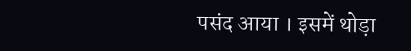पसंद आया । इसमें थोड़ा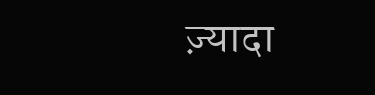ज़्यादा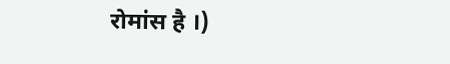रोमांस है ।)